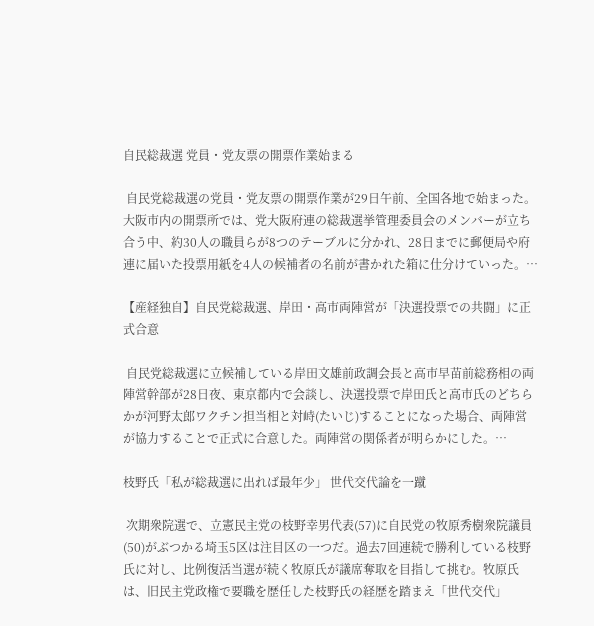自民総裁選 党員・党友票の開票作業始まる

 自民党総裁選の党員・党友票の開票作業が29日午前、全国各地で始まった。大阪市内の開票所では、党大阪府連の総裁選挙管理委員会のメンバーが立ち合う中、約30人の職員らが8つのテーブルに分かれ、28日までに郵便局や府連に届いた投票用紙を4人の候補者の名前が書かれた箱に仕分けていった。…

【産経独自】自民党総裁選、岸田・高市両陣営が「決選投票での共闘」に正式合意

 自民党総裁選に立候補している岸田文雄前政調会長と高市早苗前総務相の両陣営幹部が28日夜、東京都内で会談し、決選投票で岸田氏と高市氏のどちらかが河野太郎ワクチン担当相と対峙(たいじ)することになった場合、両陣営が協力することで正式に合意した。両陣営の関係者が明らかにした。…

枝野氏「私が総裁選に出れば最年少」 世代交代論を一蹴

 次期衆院選で、立憲民主党の枝野幸男代表(57)に自民党の牧原秀樹衆院議員(50)がぶつかる埼玉5区は注目区の一つだ。過去7回連続で勝利している枝野氏に対し、比例復活当選が続く牧原氏が議席奪取を目指して挑む。牧原氏は、旧民主党政権で要職を歴任した枝野氏の経歴を踏まえ「世代交代」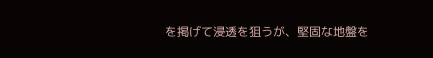を掲げて浸透を狙うが、堅固な地盤を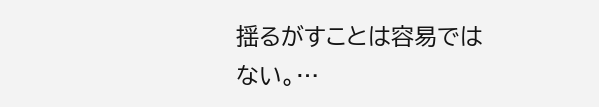揺るがすことは容易ではない。…